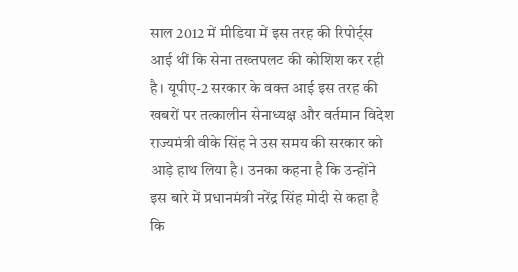साल 2012 में मीडिया में इस तरह की रिपोर्ट्स आई थीं कि सेना तख्तपलट की कोशिश कर रही है। यूपीए-2 सरकार के वक्त आई इस तरह की खबरों पर तत्कालीन सेनाध्यक्ष और वर्तमान विदेश राज्यमंत्री वीके सिंह ने उस समय की सरकार को आड़े हाथ लिया है। उनका कहना है कि उन्होंने इस बारे में प्रधानमंत्री नरेंद्र सिंह मोदी से कहा है कि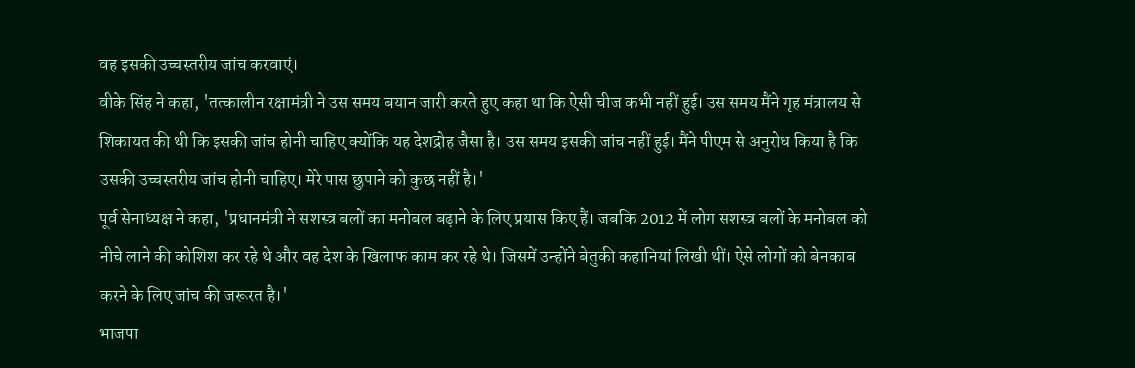वह इसकी उच्चस्तरीय जांच करवाएं।
वीके सिंह ने कहा, 'तत्कालीन रक्षामंत्री ने उस समय बयान जारी करते हुए कहा था कि ऐसी चीज कभी नहीं हुई। उस समय मैंने गृह मंत्रालय से शिकायत की थी कि इसकी जांच होनी चाहिए क्योंकि यह देशद्रोह जैसा है। उस समय इसकी जांच नहीं हुई। मैंने पीएम से अनुरोध किया है कि उसकी उच्चस्तरीय जांच होनी चाहिए। मेरे पास छुपाने को कुछ नहीं है।'
पूर्व सेनाध्यक्ष ने कहा, 'प्रधानमंत्री ने सशस्त्र बलों का मनोबल बढ़ाने के लिए प्रयास किए हैं। जबकि 2012 में लोग सशस्त्र बलों के मनोबल को नीचे लाने की कोशिश कर रहे थे और वह देश के खिलाफ काम कर रहे थे। जिसमें उन्होंने बेतुकी कहानियां लिखी थीं। ऐसे लोगों को बेनकाब करने के लिए जांच की जरूरत है।'
भाजपा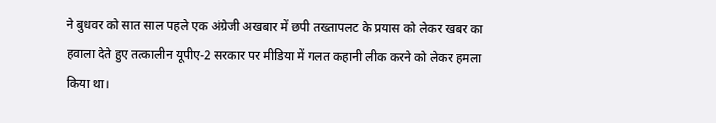ने बुधवर को सात साल पहले एक अंग्रेजी अखबार में छपी तख्तापलट के प्रयास को लेकर खबर का हवाला देते हुए तत्कालीन यूपीए-2 सरकार पर मीडिया में गलत कहानी लीक करने को लेकर हमला किया था।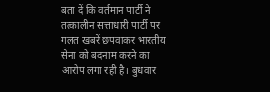बता दें कि वर्तमान पार्टी ने तत्कालीन सत्ताधारी पार्टी पर गलत खबरें छपवाकर भारतीय सेना को बदनाम करने का आरोप लगा रही है। बुधवार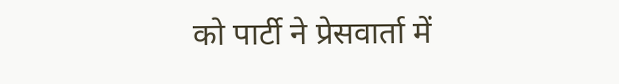को पार्टी ने प्रेसवार्ता में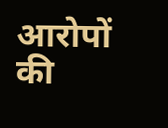आरोपों की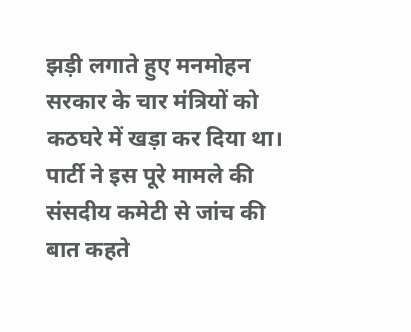झड़ी लगाते हुए मनमोहन सरकार के चार मंत्रियों को कठघरे में खड़ा कर दिया था। पार्टी ने इस पूरे मामले की संसदीय कमेटी से जांच की बात कहते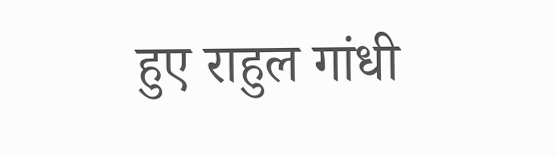हुए राहुल गांधी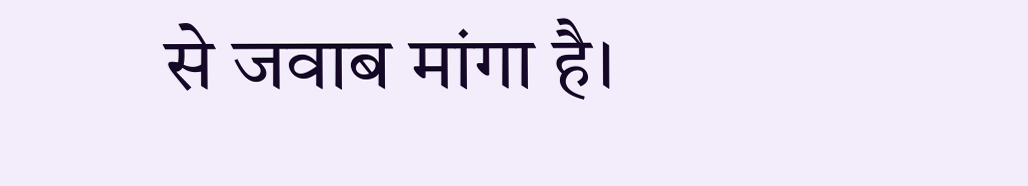से जवाब मांगा है।